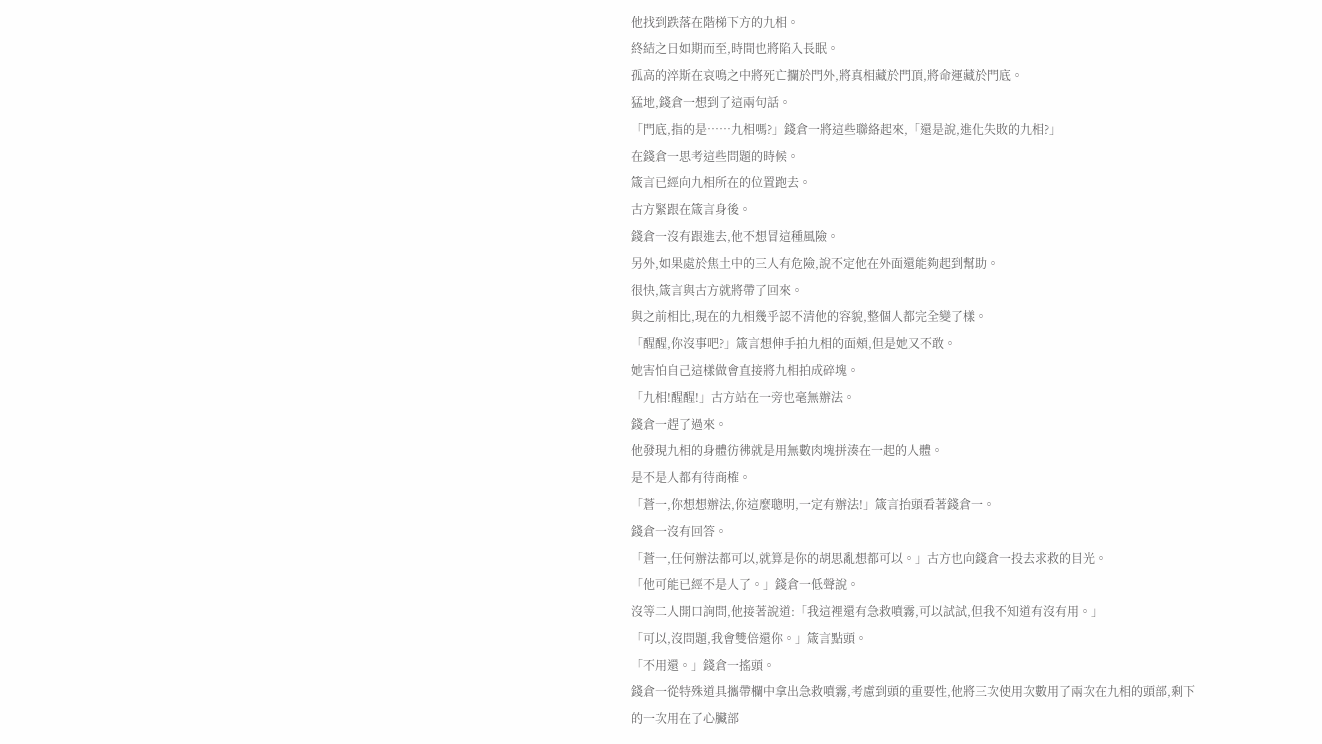他找到跌落在階梯下方的九相。
終結之日如期而至,時間也將陷入長眠。
孤高的淬斯在哀鳴之中將死亡攔於門外,將真相藏於門頂,將命運藏於門底。
猛地,錢倉一想到了這兩句話。
「門底,指的是……九相嗎?」錢倉一將這些聯絡起來,「還是說,進化失敗的九相?」
在錢倉一思考這些問題的時候。
箴言已經向九相所在的位置跑去。
古方緊跟在箴言身後。
錢倉一沒有跟進去,他不想冒這種風險。
另外,如果處於焦土中的三人有危險,說不定他在外面還能夠起到幫助。
很快,箴言與古方就將帶了回來。
與之前相比,現在的九相幾乎認不清他的容貌,整個人都完全變了樣。
「醒醒,你沒事吧?」箴言想伸手拍九相的面頰,但是她又不敢。
她害怕自己這樣做會直接將九相拍成碎塊。
「九相!醒醒!」古方站在一旁也毫無辦法。
錢倉一趕了過來。
他發現九相的身體彷彿就是用無數肉塊拼湊在一起的人體。
是不是人都有待商榷。
「蒼一,你想想辦法,你這麼聰明,一定有辦法!」箴言抬頭看著錢倉一。
錢倉一沒有回答。
「蒼一,任何辦法都可以,就算是你的胡思亂想都可以。」古方也向錢倉一投去求救的目光。
「他可能已經不是人了。」錢倉一低聲說。
沒等二人開口詢問,他接著說道:「我這裡還有急救噴霧,可以試試,但我不知道有沒有用。」
「可以,沒問題,我會雙倍還你。」箴言點頭。
「不用還。」錢倉一搖頭。
錢倉一從特殊道具攜帶欄中拿出急救噴霧,考慮到頭的重要性,他將三次使用次數用了兩次在九相的頭部,剩下的一次用在了心臟部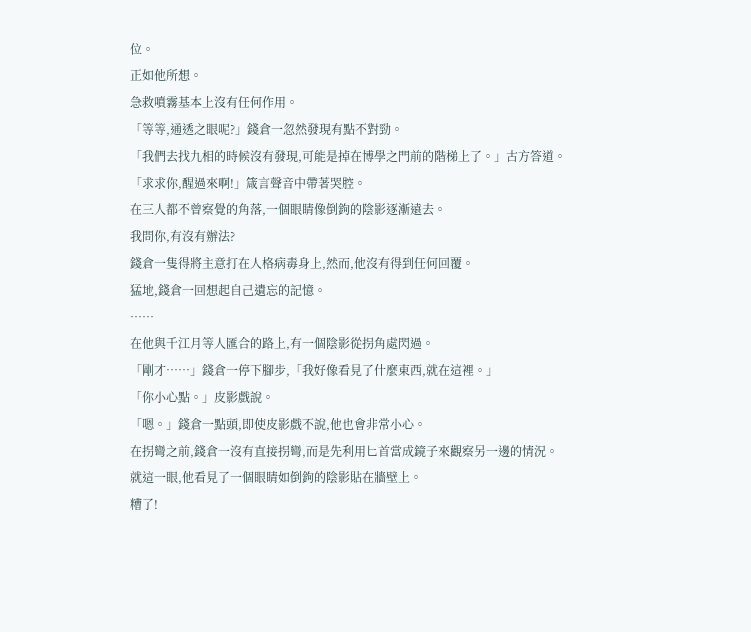位。
正如他所想。
急救噴霧基本上沒有任何作用。
「等等,通透之眼呢?」錢倉一忽然發現有點不對勁。
「我們去找九相的時候沒有發現,可能是掉在博學之門前的階梯上了。」古方答道。
「求求你,醒過來啊!」箴言聲音中帶著哭腔。
在三人都不曾察覺的角落,一個眼睛像倒鉤的陰影逐漸遠去。
我問你,有沒有辦法?
錢倉一隻得將主意打在人格病毒身上,然而,他沒有得到任何回覆。
猛地,錢倉一回想起自己遺忘的記憶。
……
在他與千江月等人匯合的路上,有一個陰影從拐角處閃過。
「剛才……」錢倉一停下腳步,「我好像看見了什麼東西,就在這裡。」
「你小心點。」皮影戲說。
「嗯。」錢倉一點頭,即使皮影戲不說,他也會非常小心。
在拐彎之前,錢倉一沒有直接拐彎,而是先利用匕首當成鏡子來觀察另一邊的情況。
就這一眼,他看見了一個眼睛如倒鉤的陰影貼在牆壁上。
糟了!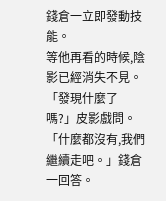錢倉一立即發動技能。
等他再看的時候,陰影已經消失不見。
「發現什麼了嗎?」皮影戲問。
「什麼都沒有,我們繼續走吧。」錢倉一回答。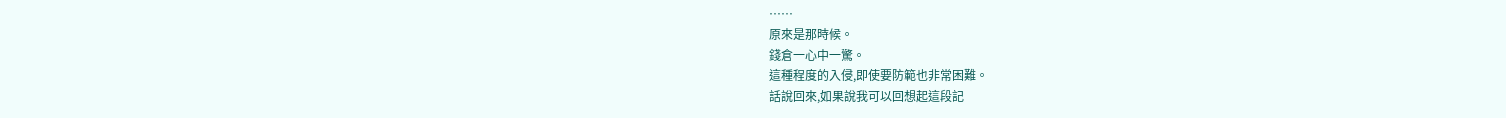……
原來是那時候。
錢倉一心中一驚。
這種程度的入侵,即使要防範也非常困難。
話說回來,如果說我可以回想起這段記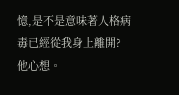憶,是不是意味著人格病毒已經從我身上離開?
他心想。